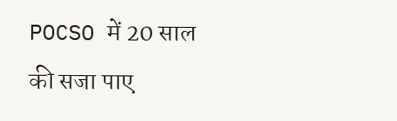POCSO में 20 साल की सजा पाए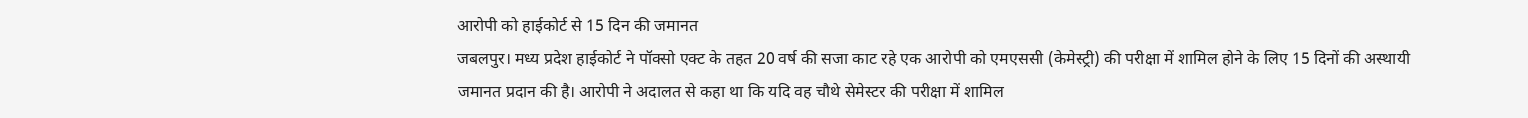आरोपी को हाईकोर्ट से 15 दिन की जमानत
जबलपुर। मध्य प्रदेश हाईकोर्ट ने पॉक्सो एक्ट के तहत 20 वर्ष की सजा काट रहे एक आरोपी को एमएससी (केमेस्ट्री) की परीक्षा में शामिल होने के लिए 15 दिनों की अस्थायी जमानत प्रदान की है। आरोपी ने अदालत से कहा था कि यदि वह चौथे सेमेस्टर की परीक्षा में शामिल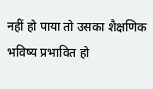नहीं हो पाया तो उसका शैक्षणिक भविष्य प्रभावित हो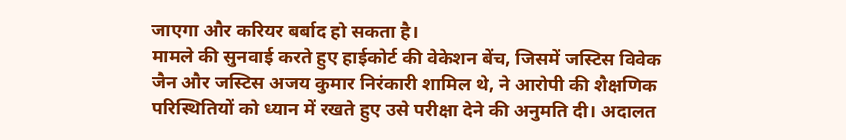जाएगा और करियर बर्बाद हो सकता है।
मामले की सुनवाई करते हुए हाईकोर्ट की वेकेशन बेंच, जिसमें जस्टिस विवेक जैन और जस्टिस अजय कुमार निरंकारी शामिल थे, ने आरोपी की शैक्षणिक परिस्थितियों को ध्यान में रखते हुए उसे परीक्षा देने की अनुमति दी। अदालत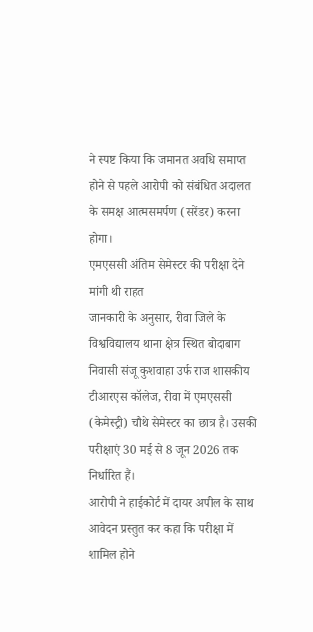ने स्पष्ट किया कि जमानत अवधि समाप्त होने से पहले आरोपी को संबंधित अदालत के समक्ष आत्मसमर्पण (सरेंडर) करना होगा।
एमएससी अंतिम सेमेस्टर की परीक्षा देने मांगी थी राहत
जानकारी के अनुसार, रीवा जिले के विश्वविद्यालय थाना क्षेत्र स्थित बोदाबाग निवासी संजू कुशवाहा उर्फ राज शासकीय टीआरएस कॉलेज, रीवा में एमएससी (केमेस्ट्री) चौथे सेमेस्टर का छात्र है। उसकी परीक्षाएं 30 मई से 8 जून 2026 तक निर्धारित हैं।
आरोपी ने हाईकोर्ट में दायर अपील के साथ आवेदन प्रस्तुत कर कहा कि परीक्षा में शामिल होने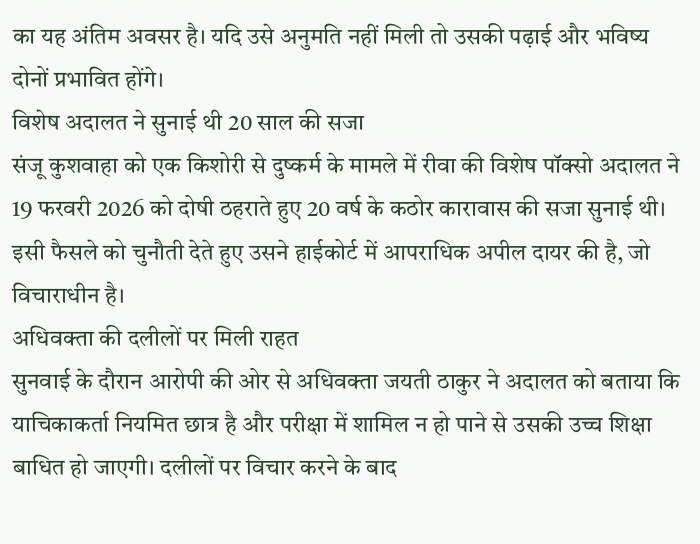का यह अंतिम अवसर है। यदि उसे अनुमति नहीं मिली तो उसकी पढ़ाई और भविष्य दोनों प्रभावित होंगे।
विशेष अदालत ने सुनाई थी 20 साल की सजा
संजू कुशवाहा को एक किशोरी से दुष्कर्म के मामले में रीवा की विशेष पॉक्सो अदालत ने 19 फरवरी 2026 को दोषी ठहराते हुए 20 वर्ष के कठोर कारावास की सजा सुनाई थी। इसी फैसले को चुनौती देते हुए उसने हाईकोर्ट में आपराधिक अपील दायर की है, जो विचाराधीन है।
अधिवक्ता की दलीलों पर मिली राहत
सुनवाई के दौरान आरोपी की ओर से अधिवक्ता जयती ठाकुर ने अदालत को बताया कि याचिकाकर्ता नियमित छात्र है और परीक्षा में शामिल न हो पाने से उसकी उच्च शिक्षा बाधित हो जाएगी। दलीलों पर विचार करने के बाद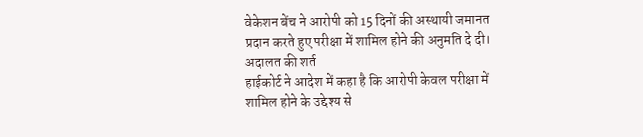वेकेशन बेंच ने आरोपी को 15 दिनों की अस्थायी जमानत प्रदान करते हुए परीक्षा में शामिल होने की अनुमति दे दी।
अदालत की शर्त
हाईकोर्ट ने आदेश में कहा है कि आरोपी केवल परीक्षा में शामिल होने के उद्देश्य से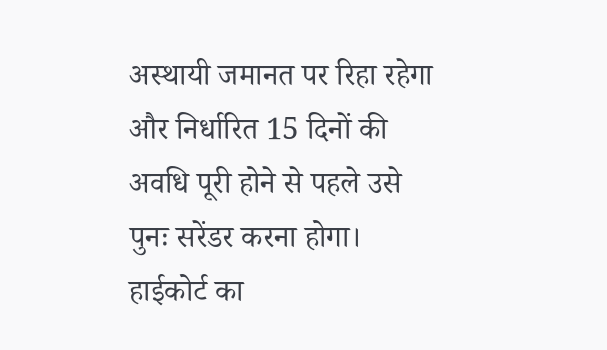अस्थायी जमानत पर रिहा रहेगा और निर्धारित 15 दिनों की अवधि पूरी होने से पहले उसे पुनः सरेंडर करना होगा।
हाईकोर्ट का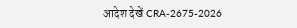आदेश देखें CRA-2675-2026